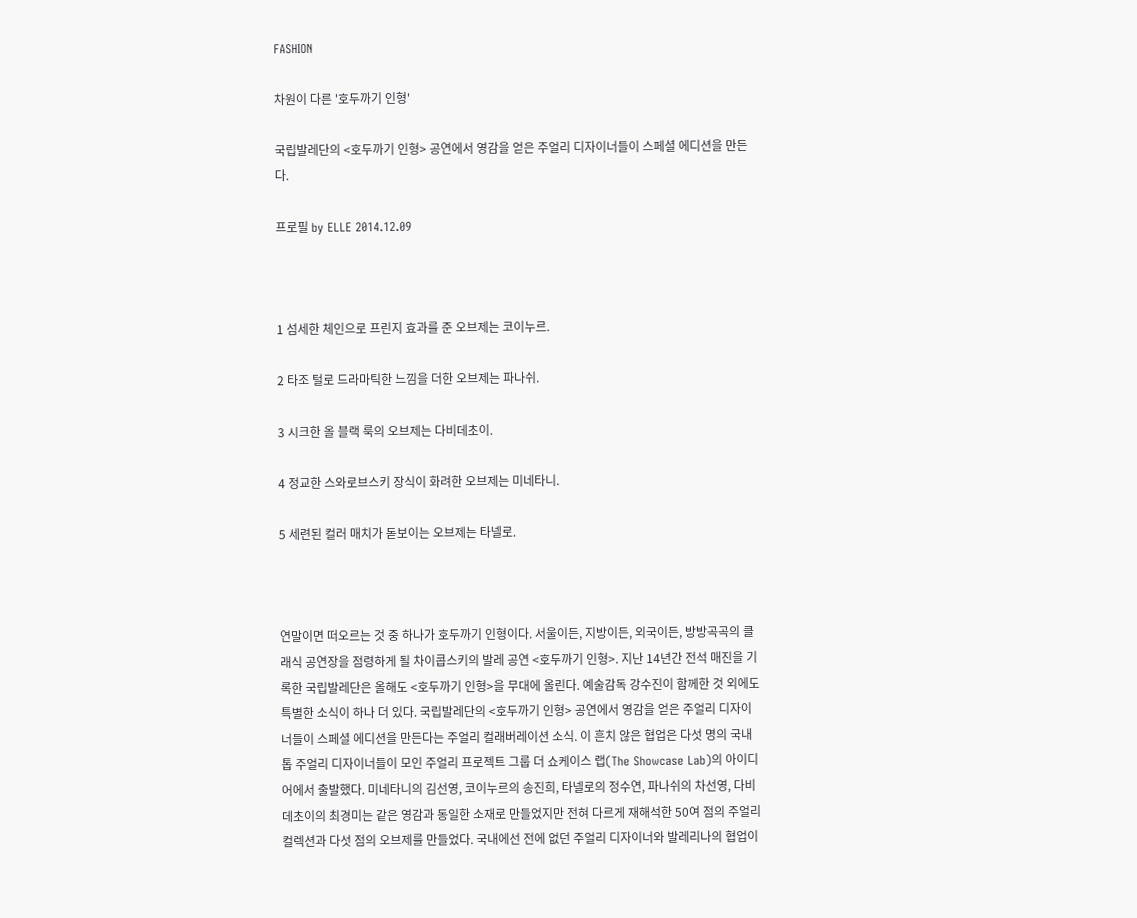FASHION

차원이 다른 '호두까기 인형'

국립발레단의 <호두까기 인형> 공연에서 영감을 얻은 주얼리 디자이너들이 스페셜 에디션을 만든다.

프로필 by ELLE 2014.12.09



1 섬세한 체인으로 프린지 효과를 준 오브제는 코이누르.

2 타조 털로 드라마틱한 느낌을 더한 오브제는 파나쉬.

3 시크한 올 블랙 룩의 오브제는 다비데초이.

4 정교한 스와로브스키 장식이 화려한 오브제는 미네타니.

5 세련된 컬러 매치가 돋보이는 오브제는 타넬로.



연말이면 떠오르는 것 중 하나가 호두까기 인형이다. 서울이든, 지방이든, 외국이든, 방방곡곡의 클래식 공연장을 점령하게 될 차이콥스키의 발레 공연 <호두까기 인형>. 지난 14년간 전석 매진을 기록한 국립발레단은 올해도 <호두까기 인형>을 무대에 올린다. 예술감독 강수진이 함께한 것 외에도 특별한 소식이 하나 더 있다. 국립발레단의 <호두까기 인형> 공연에서 영감을 얻은 주얼리 디자이너들이 스페셜 에디션을 만든다는 주얼리 컬래버레이션 소식. 이 흔치 않은 협업은 다섯 명의 국내 톱 주얼리 디자이너들이 모인 주얼리 프로젝트 그룹 더 쇼케이스 랩(The Showcase Lab)의 아이디어에서 출발했다. 미네타니의 김선영, 코이누르의 송진희, 타넬로의 정수연, 파나쉬의 차선영, 다비데초이의 최경미는 같은 영감과 동일한 소재로 만들었지만 전혀 다르게 재해석한 50여 점의 주얼리 컬렉션과 다섯 점의 오브제를 만들었다. 국내에선 전에 없던 주얼리 디자이너와 발레리나의 협업이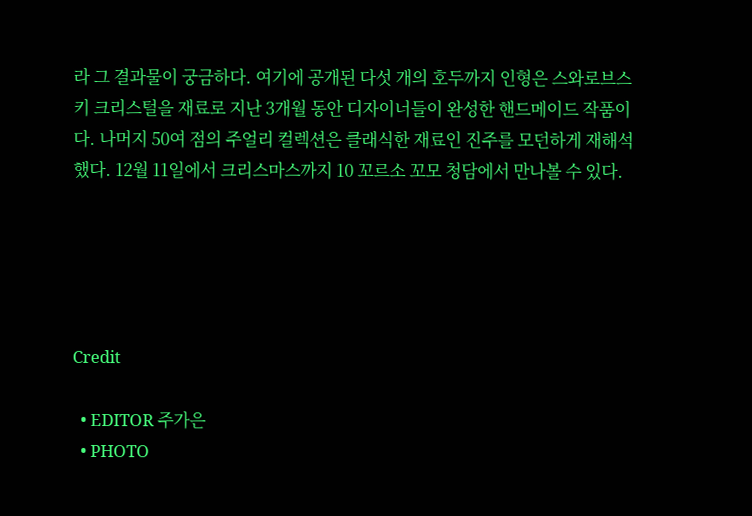라 그 결과물이 궁금하다. 여기에 공개된 다섯 개의 호두까지 인형은 스와로브스키 크리스털을 재료로 지난 3개월 동안 디자이너들이 완성한 핸드메이드 작품이다. 나머지 50여 점의 주얼리 컬렉션은 클래식한 재료인 진주를 모던하게 재해석했다. 12월 11일에서 크리스마스까지 10 꼬르소 꼬모 청담에서 만나볼 수 있다.





Credit

  • EDITOR 주가은
  • PHOTO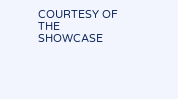COURTESY OF THE SHOWCASE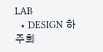LAB
  • DESIGN 하주희